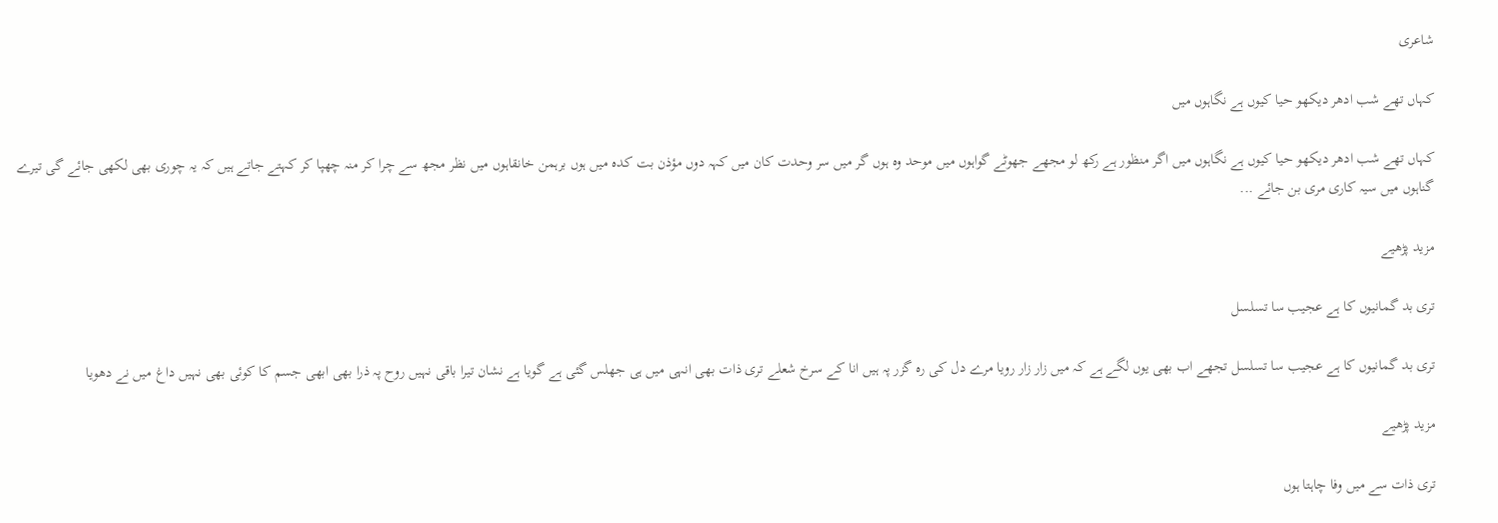شاعری

کہاں تھے شب ادھر دیکھو حیا کیوں ہے نگاہوں میں

کہاں تھے شب ادھر دیکھو حیا کیوں ہے نگاہوں میں اگر منظور ہے رکھ لو مجھے جھوٹے گواہوں میں موحد وہ ہوں گر میں سر وحدت کان میں کہہ دوں مؤذن بت کدہ میں ہوں برہمن خانقاہوں میں نظر مجھ سے چرا کر منہ چھپا کر کہتے جاتے ہیں کہ یہ چوری بھی لکھی جائے گی تیرے گناہوں میں سیہ کاری مری بن جائے ...

مزید پڑھیے

تری بد گمانیوں کا ہے عجیب سا تسلسل

تری بد گمانیوں کا ہے عجیب سا تسلسل تجھے اب بھی یوں لگے ہے کہ میں زار زار رویا مرے دل کی رہ گزر پہ ہیں انا کے سرخ شعلے تری ذات بھی انہی میں ہی جھلس گئی ہے گویا ہے نشان تیرا باقی نہیں روح پہ ذرا بھی ابھی جسم کا کوئی بھی نہیں داغ میں نے دھویا

مزید پڑھیے

تری ذات سے میں وفا چاہتا ہوں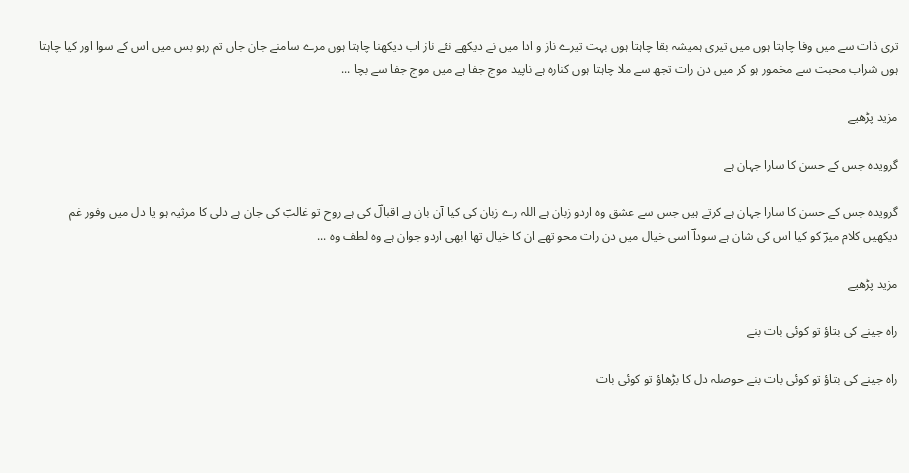تری ذات سے میں وفا چاہتا ہوں میں تیری ہمیشہ بقا چاہتا ہوں بہت تیرے ناز و ادا میں نے دیکھے نئے ناز اب دیکھنا چاہتا ہوں مرے سامنے جان جاں تم رہو بس میں اس کے سوا اور کیا چاہتا ہوں شراب محبت سے مخمور ہو کر میں دن رات تجھ سے ملا چاہتا ہوں کنارہ ہے ناپید موج جفا ہے میں موج جفا سے بچا ...

مزید پڑھیے

گرویدہ جس کے حسن کا سارا جہان ہے

گرویدہ جس کے حسن کا سارا جہان ہے کرتے ہیں جس سے عشق وہ اردو زبان ہے اللہ رے زبان کی کیا آن بان ہے اقبالؔ کی ہے روح تو غالبؔ کی جان ہے دلی کا مرثیہ ہو یا دل میں وفور غم دیکھیں کلام میرؔ کو کیا اس کی شان ہے سوداؔ اسی خیال میں دن رات محو تھے ان کا خیال تھا ابھی اردو جوان ہے وہ لطف وہ ...

مزید پڑھیے

راہ جینے کی بتاؤ تو کوئی بات بنے

راہ جینے کی بتاؤ تو کوئی بات بنے حوصلہ دل کا بڑھاؤ تو کوئی بات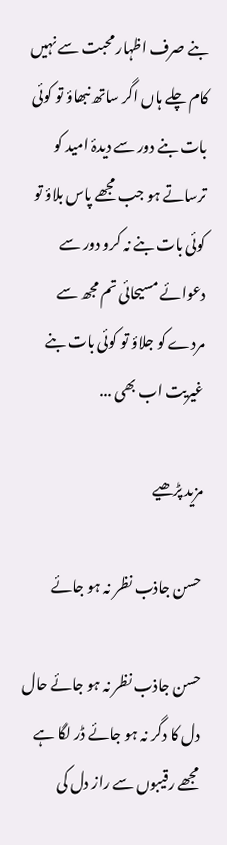بنے صرف اظہار محبت سے نہیں کام چلے ہاں اگر ساتھ نبھاؤ تو کوئی بات بنے دور سے دیدۂ امید کو ترساتے ہو جب مجھے پاس بلاؤ تو کوئی بات بنے نہ کرو دور سے دعوائے مسیحائی تم مجھ سے مردے کو جلاؤ تو کوئی بات بنے غیریت اب بھی ...

مزید پڑھیے

حسن جاذب نظر نہ ہو جائے

حسن جاذب نظر نہ ہو جائے حال دل کا دگر نہ ہو جائے ڈر لگا ہے مجھے رقیبوں سے راز دل کی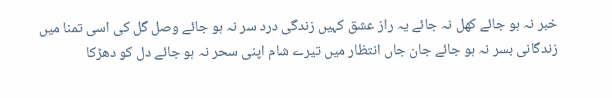خبر نہ ہو جائے کھل نہ جائے یہ راز عشق کہیں زندگی درد سر نہ ہو جائے وصل گل کی اسی تمنا میں زندگانی بسر نہ ہو جائے جان جاں انتظار میں تیرے شام اپنی سحر نہ ہو جائے دل کو دھڑکا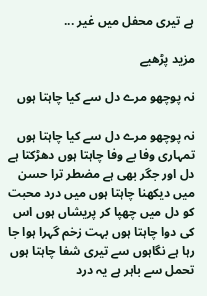ہے تیری محفل میں غیر ...

مزید پڑھیے

نہ پوچھو مرے دل سے کیا چاہتا ہوں

نہ پوچھو مرے دل سے کیا چاہتا ہوں تمہاری وفا بے وفا چاہتا ہوں دھڑکتا ہے دل اور جگر بھی ہے مضطر ترا حسن میں دیکھنا چاہتا ہوں میں درد محبت کو دل میں چھپا کر پریشاں ہوں اس کی دوا چاہتا ہوں بہت زخم گہرا ہوا جا رہا ہے نگاہوں سے تیری شفا چاہتا ہوں تحمل سے باہر ہے یہ درد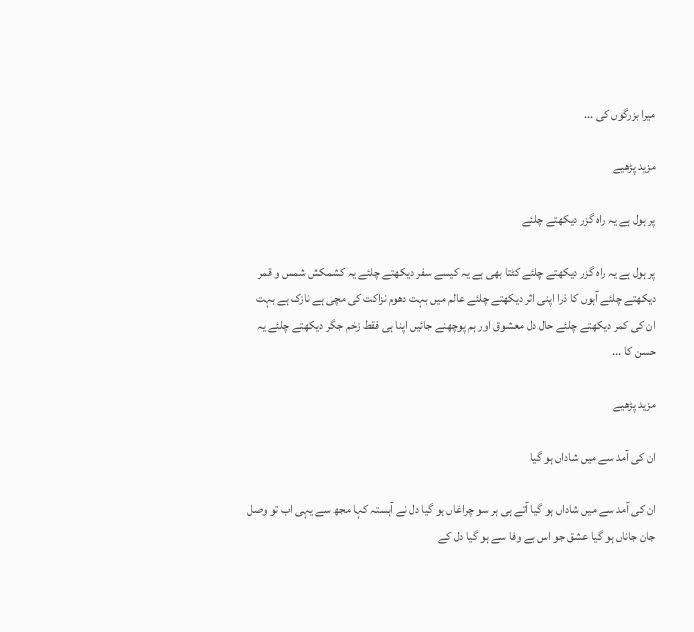میرا بزرگوں کی ...

مزید پڑھیے

پر ہول ہے یہ راہ گزر دیکھتے چلئے

پر ہول ہے یہ راہ گزر دیکھتے چلئے کٹتا بھی ہے یہ کیسے سفر دیکھتے چلئے یہ کشمکش شمس و قمر دیکھتے چلئے آہوں کا ذرا اپنی اثر دیکھتے چلئے عالم میں بہت دھوم نزاکت کی مچی ہے نازک ہے بہت ان کی کمر دیکھتے چلئے حال دل معشوق اور ہم پوچھنے جائیں اپنا ہی فقط زخم جگر دیکھتے چلئے یہ حسن کا ...

مزید پڑھیے

ان کی آمد سے میں شاداں ہو گیا

ان کی آمد سے میں شاداں ہو گیا آتے ہی ہر سو چراغاں ہو گیا دل نے آہستہ کہا مجھ سے یہی اب تو وصل جان جاناں ہو گیا عشق جو اس بے وفا سے ہو گیا دل کے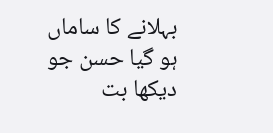بہلانے کا ساماں ہو گیا حسن جو دیکھا بت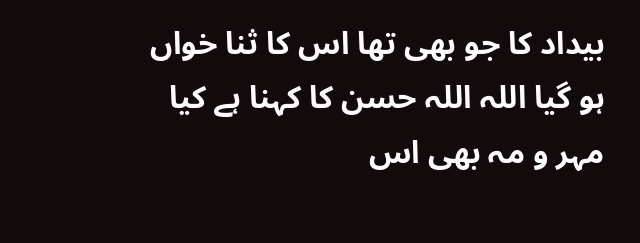بیداد کا جو بھی تھا اس کا ثنا خواں ہو گیا اللہ اللہ حسن کا کہنا ہے کیا مہر و مہ بھی اس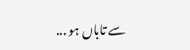سے تاباں ہو ...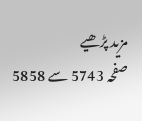مزید پڑھیے
صفحہ 5743 سے 5858